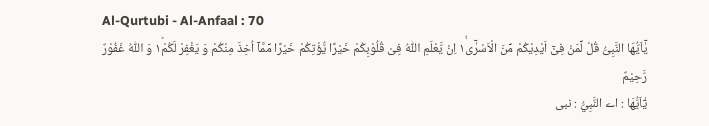Al-Qurtubi - Al-Anfaal : 70
یٰۤاَیُّهَا النَّبِیُّ قُلْ لِّمَنْ فِیْۤ اَیْدِیْكُمْ مِّنَ الْاَسْرٰۤى١ۙ اِنْ یَّعْلَمِ اللّٰهُ فِیْ قُلُوْبِكُمْ خَیْرًا یُّؤْتِكُمْ خَیْرًا مِّمَّاۤ اُخِذَ مِنْكُمْ وَ یَغْفِرْ لَكُمْ١ؕ وَ اللّٰهُ غَفُوْرٌ رَّحِیْمٌ
يٰٓاَيُّھَا : اے النَّبِيُّ : نبی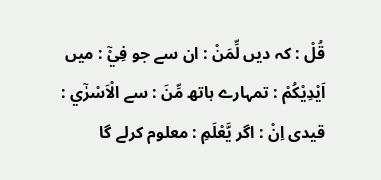قُلْ : کہ دیں لِّمَنْ : ان سے جو فِيْٓ : میں اَيْدِيْكُمْ : تمہارے ہاتھ مِّنَ : سے الْاَسْرٰٓي : قیدی اِنْ : اگر يَّعْلَمِ : معلوم کرلے گا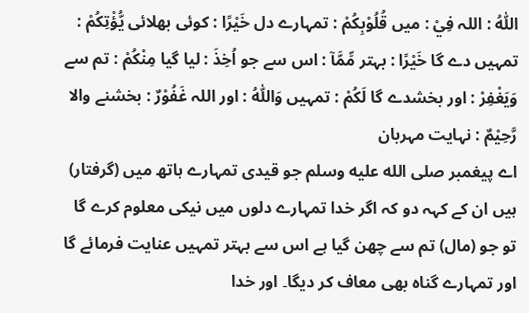اللّٰهُ : اللہ فِيْ : میں قُلُوْبِكُمْ : تمہارے دل خَيْرًا : کوئی بھلائی يُّؤْتِكُمْ : تمہیں دے گا خَيْرًا : بہتر مِّمَّآ : اس سے جو اُخِذَ : لیا گیا مِنْكُمْ : تم سے وَيَغْفِرْ : اور بخشدے گا لَكُمْ : تمہیں وَاللّٰهُ : اور اللہ غَفُوْرٌ : بخشنے والا رَّحِيْمٌ : نہایت مہربان
اے پیغمبر صلى الله عليه وسلم جو قیدی تمہارے ہاتھ میں (گرفتار) ہیں ان کے کہہ دو کہ اگر خدا تمہارے دلوں میں نیکی معلوم کرے گا تو جو (مال) تم سے چھن گیا ہے اس سے بہتر تمہیں عنایت فرمائے گا اور تمہارے گناہ بھی معاف کر دیگا۔ اور خدا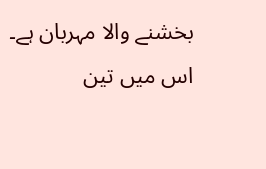بخشنے والا مہربان ہے۔
اس میں تین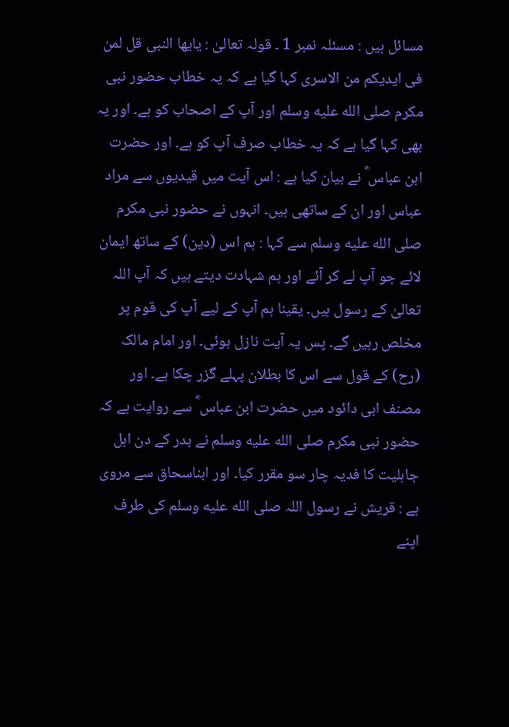مسائل ہیں : مسئلہ نمبر 1 ۔ قولہ تعالیٰ : یایھا النبی قل لمن فی ایدیکم من الاسری کہا گیا ہے کہ یہ خطاب حضور نبی مکرم صلى الله عليه وسلم اور آپ کے اصحاب کو ہے۔ اور یہ بھی کہا گیا ہے کہ یہ خطاب صرف آپ کو ہے۔ اور حضرت ابن عباس ؓ نے بیان کیا ہے : اس آیت میں قیدیوں سے مراد عباس اور ان کے ساتھی ہیں۔ انہوں نے حضور نبی مکرم صلى الله عليه وسلم سے کہا : ہم اس (دین) کے ساتھ ایمان لائے جو آپ لے کر آئے اور ہم شہادت دیتے ہیں کہ آپ اللہ تعالیٰ کے رسول ہیں۔ یقینا ہم آپ کے لیے آپ کی قوم پر مخلص رہیں گے۔ پس یہ آیت نازل ہوئی۔ اور امام مالک (رح) کے قول سے اس کا بطلان پہلے گزر چکا ہے۔ اور مصنف ابی دائود میں حضرت ابن عباس ؓ سے روایت ہے کہ حضور نبی مکرم صلى الله عليه وسلم نے بدر کے دن اہل جاہلیت کا فدیہ چار سو مقرر کیا۔ اور ابناسحاق سے مروی ہے : قریش نے رسول اللہ صلى الله عليه وسلم کی طرف اپنے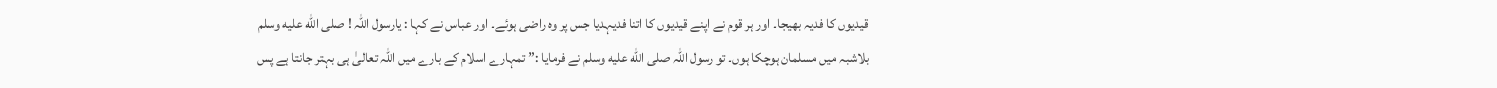قیدیوں کا فدیہ بھیجا۔ اور ہر قوم نے اپنے قیدیوں کا اتنا فدیہدیا جس پر وہ راضی ہوئے۔ اور عباس نے کہا : یارسول اللہ ! صلى الله عليه وسلم بلاشبہ میں مسلمان ہوچکا ہوں۔ تو رسول اللہ صلى الله عليه وسلم نے فرمایا :” تمہارے اسلام کے بارے میں اللہ تعالیٰ ہی بہتر جانتا ہے پس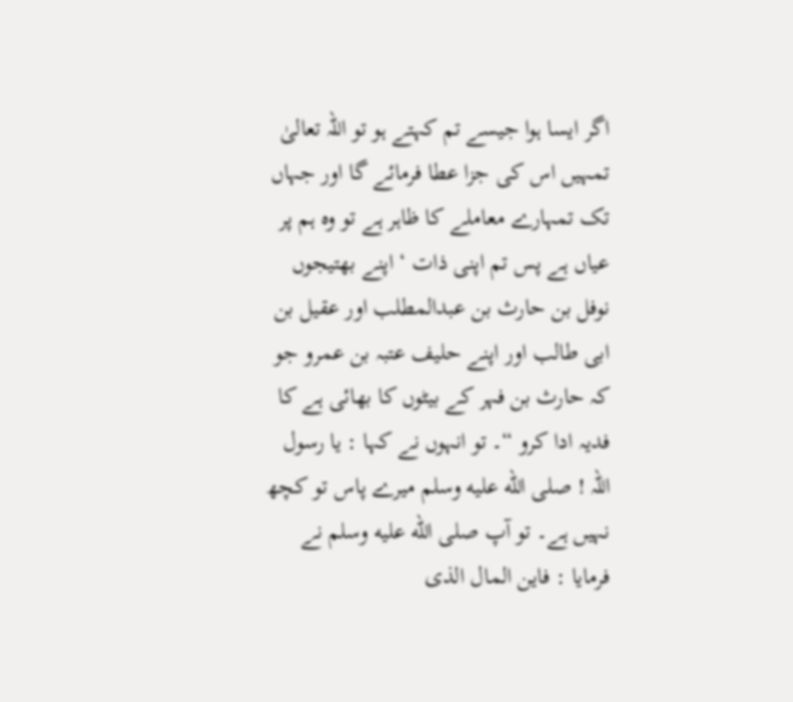اگر ایسا ہوا جیسے تم کہتے ہو تو اللہ تعالیٰ تمہیں اس کی جزا عطا فرمائے گا اور جہاں تک تمہارے معاملے کا ظاہر ہے تو وہ ہم پر عیاں ہے پس تم اپنی ذات ‘ اپنے بھتیجوں نوفل بن حارث بن عبدالمطلب اور عقیل بن ابی طالب اور اپنے حلیف عتبہ بن عمرو جو کہ حارث بن فہر کے بیٹوں کا بھائی ہے کا فدیہ ادا کرو “۔ تو انہوں نے کہا : یا رسول اللہ ! صلى الله عليه وسلم میرے پاس تو کچھ نہیں ہے۔ تو آپ صلى الله عليه وسلم نے فرمایا : فاین المال الذی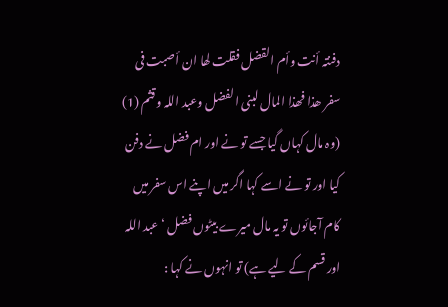دفنتہ أنت وأم القضل فقلت لھا ان أصبت فی سفر ھذا فھذا المال لبنی الفضل وعبد اللہ وقثم (1) (وہ مال کہاں گیا جسے تو نے اور ام فضل نے دفن کیا اور تو نے اسے کہا اگر میں اپنے اس سفر میں کام آجائوں تو یہ مال میرے بیٹوں فضل ‘ عبد اللہ اور قسم کے لیے ہے) تو انہوں نے کہا :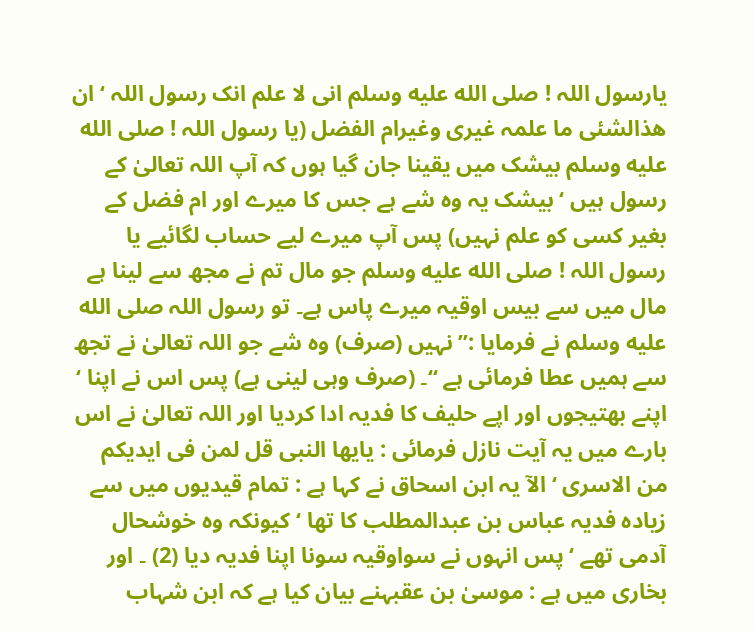یارسول اللہ ! صلى الله عليه وسلم انی لا علم انک رسول اللہ ‘ ان ھذالشئی ما علمہ غیری وغیرام الفضل (یا رسول اللہ ! صلى الله عليه وسلم بیشک میں یقینا جان گیا ہوں کہ آپ اللہ تعالیٰ کے رسول ہیں ‘ بیشک یہ وہ شے ہے جس کا میرے اور ام فضل کے بغیر کسی کو علم نہیں) پس آپ میرے لیے حساب لگائیے یا رسول اللہ ! صلى الله عليه وسلم جو مال تم نے مجھ سے لینا ہے مال میں سے بیس اوقیہ میرے پاس ہے۔ تو رسول اللہ صلى الله عليه وسلم نے فرمایا :” نہیں (صرف) وہ شے جو اللہ تعالیٰ نے تجھ سے ہمیں عطا فرمائی ہے “۔ (صرف وہی لینی ہے) پس اس نے اپنا ‘ اپنے بھتیجوں اور اپے حلیف کا فدیہ ادا کردیا اور اللہ تعالیٰ نے اس بارے میں یہ آیت نازل فرمائی : یایھا النبی قل لمن فی ایدیکم من الاسری ‘ الآ یہ ابن اسحاق نے کہا ہے : تمام قیدیوں میں سے زیادہ فدیہ عباس بن عبدالمطلب کا تھا ‘ کیونکہ وہ خوشحال آدمی تھے ‘ پس انہوں نے سواوقیہ سونا اپنا فدیہ دیا (2) ۔ اور بخاری میں ہے : موسیٰ بن عقبہنے بیان کیا ہے کہ ابن شہاب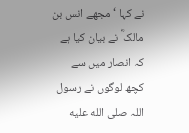نے کہا ‘ مجھے انس بن مالک ؓ نے بیان کیا ہے کہ انصار میں سے کچھ لوگوں نے رسول اللہ صلى الله عليه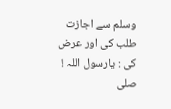وسلم سے اجازت طلب کی اور عرض کی : یارسول اللہ ! صلى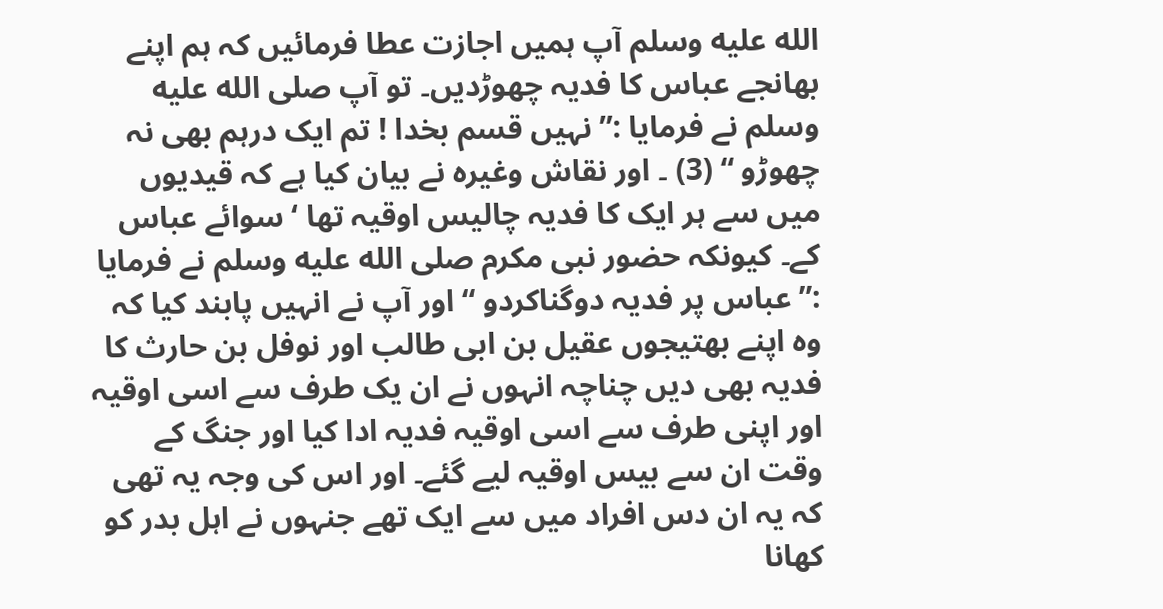الله عليه وسلم آپ ہمیں اجازت عطا فرمائیں کہ ہم اپنے بھانجے عباس کا فدیہ چھوڑدیں۔ تو آپ صلى الله عليه وسلم نے فرمایا :” نہیں قسم بخدا ! تم ایک درہم بھی نہ چھوڑو “ (3) ۔ اور نقاش وغیرہ نے بیان کیا ہے کہ قیدیوں میں سے ہر ایک کا فدیہ چالیس اوقیہ تھا ‘ سوائے عباس کے۔ کیونکہ حضور نبی مکرم صلى الله عليه وسلم نے فرمایا :” عباس پر فدیہ دوگناکردو “ اور آپ نے انہیں پابند کیا کہ وہ اپنے بھتیجوں عقیل بن ابی طالب اور نوفل بن حارث کا فدیہ بھی دیں چناچہ انہوں نے ان یک طرف سے اسی اوقیہ اور اپنی طرف سے اسی اوقیہ فدیہ ادا کیا اور جنگ کے وقت ان سے بیس اوقیہ لیے گئے۔ اور اس کی وجہ یہ تھی کہ یہ ان دس افراد میں سے ایک تھے جنہوں نے اہل بدر کو کھانا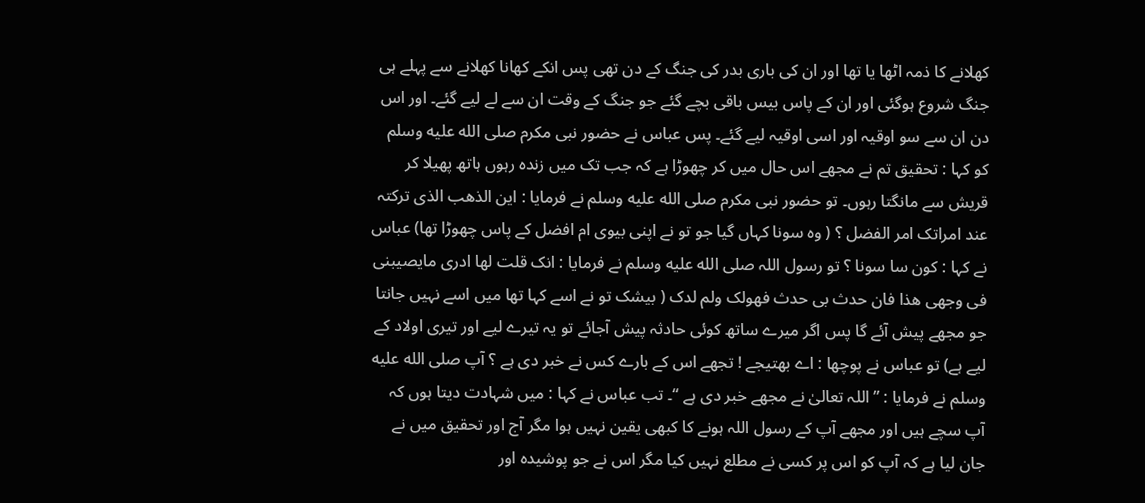کھلانے کا ذمہ اٹھا یا تھا اور ان کی باری بدر کی جنگ کے دن تھی پس انکے کھانا کھلانے سے پہلے ہی جنگ شروع ہوگئی اور ان کے پاس بیس باقی بچے گئے جو جنگ کے وقت ان سے لے لیے گئے۔ اور اس دن ان سے سو اوقیہ اور اسی اوقیہ لیے گئے۔ پس عباس نے حضور نبی مکرم صلى الله عليه وسلم کو کہا : تحقیق تم نے مجھے اس حال میں کر چھوڑا ہے کہ جب تک میں زندہ رہوں ہاتھ پھیلا کر قریش سے مانگتا رہوں۔ تو حضور نبی مکرم صلى الله عليه وسلم نے فرمایا : این الذھب الذی ترکتہ عند امراتک امر الفضل ؟ ( وہ سونا کہاں گیا جو تو نے اپنی بیوی ام افضل کے پاس چھوڑا تھا) عباس نے کہا : کون سا سونا ؟ تو رسول اللہ صلى الله عليه وسلم نے فرمایا : انک قلت لھا ادری مایصیبنی فی وجھی ھذا فان حدث بی حدث فھولک ولم لدک ( بیشک تو نے اسے کہا تھا میں اسے نہیں جانتا جو مجھے پیش آئے گا پس اگر میرے ساتھ کوئی حادثہ پیش آجائے تو یہ تیرے لیے اور تیری اولاد کے لیے ہے) تو عباس نے پوچھا : اے بھتیجے ! تجھے اس کے بارے کس نے خبر دی ہے ؟ آپ صلى الله عليه وسلم نے فرمایا : ” اللہ تعالیٰ نے مجھے خبر دی ہے “۔ تب عباس نے کہا : میں شہادت دیتا ہوں کہ آپ سچے ہیں اور مجھے آپ کے رسول اللہ ہونے کا کبھی یقین نہیں ہوا مگر آج اور تحقیق میں نے جان لیا ہے کہ آپ کو اس پر کسی نے مطلع نہیں کیا مگر اس نے جو پوشیدہ اور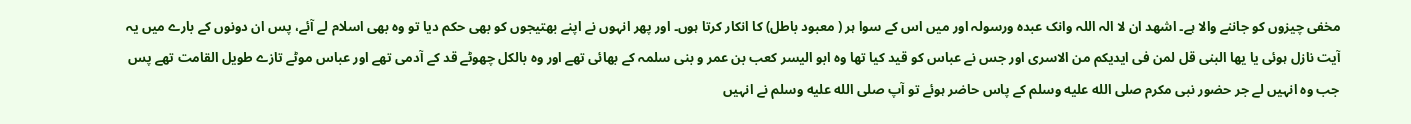مخفی چیزوں کو جاننے والا ہے۔ اشھد ان لا الہ اللہ وانک عبدہ ورسولہ اور میں اس کے سوا ہر ( معبود باطل) کا انکار کرتا ہوں۔ اور پھر انہوں نے اپنے بھتیجوں کو بھی حکم دیا تو وہ بھی اسلام لے آئے، پس ان دونوں کے بارے میں یہ آیت نازل ہوئی یا یھا البنی قل لمن فی ایدیکم من الاسری اور جس نے عباس کو قید کیا تھا وہ ابو الیسر کعب بن عمر و بنی سلمہ کے بھائی تھے اور وہ بالکل چھوٹے قد کے آدمی تھے اور عباس موٹے تازے طویل القامت تھے پس جب وہ انہیں لے جر حضور نبی مکرم صلى الله عليه وسلم کے پاس حاضر ہوئے تو آپ صلى الله عليه وسلم نے انہیں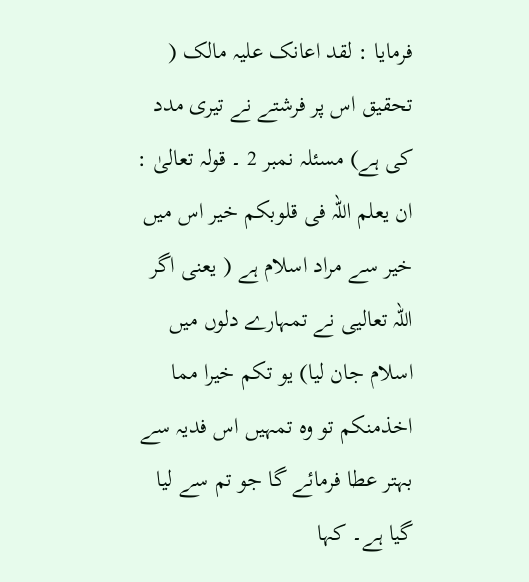فرمایا : لقد اعانک علیہ مالک ( تحقیق اس پر فرشتے نے تیری مدد کی ہے) مسئلہ نمبر 2 ۔ قولہ تعالیٰ : ان یعلم اللہ فی قلوبکم خیر اس میں خیر سے مراد اسلام ہے ( یعنی اگر اللہ تعالیی نے تمہارے دلوں میں اسلام جان لیا) یو تکم خیرا مما اخذمنکم تو وہ تمہیں اس فدیہ سے بہتر عطا فرمائے گا جو تم سے لیا گیا ہے۔ کہا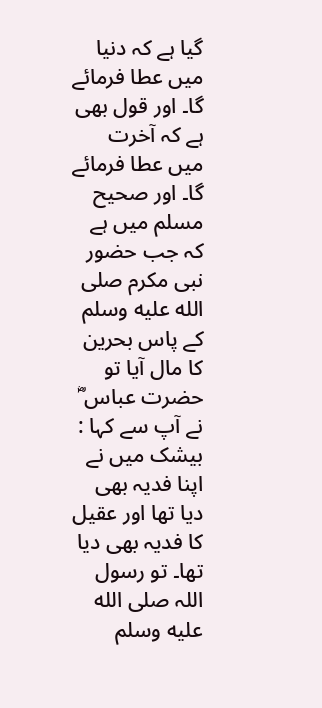گیا ہے کہ دنیا میں عطا فرمائے گا۔ اور قول بھی ہے کہ آخرت میں عطا فرمائے گا۔ اور صحیح مسلم میں ہے کہ جب حضور نبی مکرم صلى الله عليه وسلم کے پاس بحرین کا مال آیا تو حضرت عباس ؓ نے آپ سے کہا : بیشک میں نے اپنا فدیہ بھی دیا تھا اور عقیل کا فدیہ بھی دیا تھا۔ تو رسول اللہ صلى الله عليه وسلم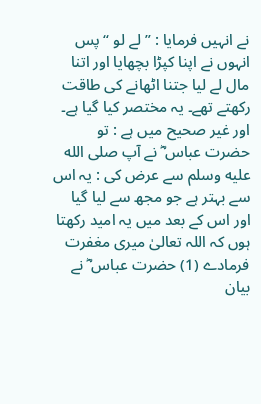نے انہیں فرمایا : ” لے لو “ پس انہوں نے اپنا کپڑا بچھایا اور اتنا مال لے لیا جتنا اٹھانے کی طاقت رکھتے تھے۔ یہ مختصر کیا گیا ہے۔ اور غیر صحیح میں ہے : تو حضرت عباس ؓ نے آپ صلى الله عليه وسلم سے عرض کی : یہ اس سے بہتر ہے جو مجھ سے لیا گیا اور اس کے بعد میں یہ امید رکھتا ہوں کہ اللہ تعالیٰ میری مغفرت فرمادے (1) حضرت عباس ؓ نے بیان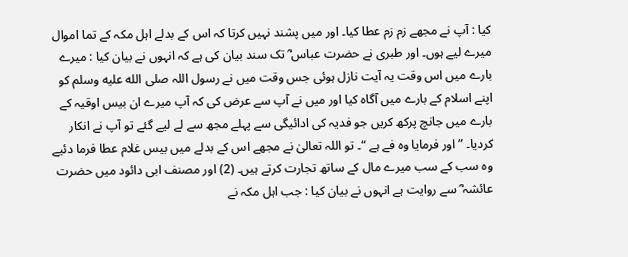کیا : آپ نے مجھے زم زم عطا کیا۔ اور میں پشند نہیں کرتا کہ اس کے بدلے اہل مکہ کے تما اموال میرے لیے ہوں۔ اور طبری نے حضرت عباس ؓ تک سند بیان کی ہے کہ انہوں نے بیان کیا : میرے بارے میں اس وقت یہ آیت نازل ہوئی جس وقت میں نے رسول اللہ صلى الله عليه وسلم کو اپنے اسلام کے بارے میں آگاہ کیا اور میں نے آپ سے عرض کی کہ آپ میرے ان بیس اوقیہ کے بارے میں جانچ پرکھ کریں جو فدیہ کی ادائیگی سے پہلے مجھ سے لے لیے گئے تو آپ نے انکار کردیا۔ ” اور فرمایا وہ فے ہے “۔ تو اللہ تعالیٰ نے مجھے اس کے بدلے میں بیس غلام عطا فرما دئیے وہ سب کے سب میرے مال کے ساتھ تجارت کرتے ہیں۔ (2) اور مصنف ابی دائود میں حضرت عائشہ ؓ سے روایت ہے انہوں نے بیان کیا : جب اہل مکہ نے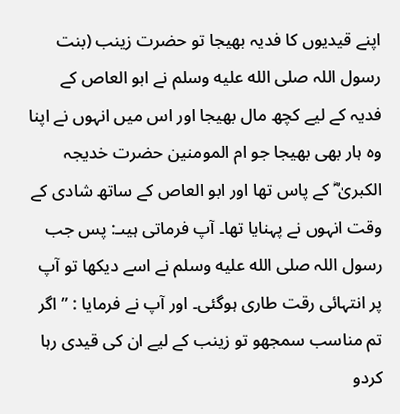اپنے قیدیوں کا فدیہ بھیجا تو حضرت زینب (بنت رسول اللہ صلى الله عليه وسلم نے ابو العاص کے فدیہ کے لیے کچھ مال بھیجا اور اس میں انہوں نے اپنا وہ ہار بھی بھیجا جو ام المومنین حضرت خدیجہ الکبریٰ ؓ کے پاس تھا اور ابو العاص کے ساتھ شادی کے وقت انہوں نے پہنایا تھا۔ آپ فرماتی ہیںـ: پس جب رسول اللہ صلى الله عليه وسلم نے اسے دیکھا تو آپ پر انتہائی رقت طاری ہوگئی۔ اور آپ نے فرمایا : ” اگر تم مناسب سمجھو تو زینب کے لیے ان کی قیدی رہا کردو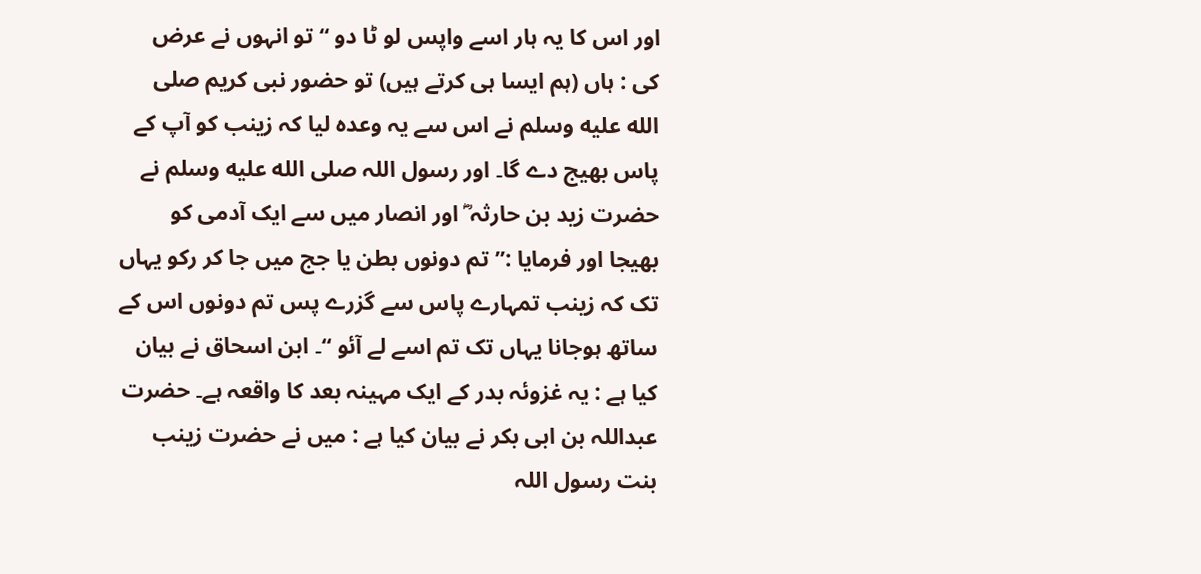اور اس کا یہ ہار اسے واپس لو ٹا دو “ تو انہوں نے عرض کی : ہاں (ہم ایسا ہی کرتے ہیں) تو حضور نبی کریم صلى الله عليه وسلم نے اس سے یہ وعدہ لیا کہ زینب کو آپ کے پاس بھیج دے گا۔ اور رسول اللہ صلى الله عليه وسلم نے حضرت زید بن حارثہ ؓ اور انصار میں سے ایک آدمی کو بھیجا اور فرمایا :” تم دونوں بطن یا جج میں جا کر رکو یہاں تک کہ زینب تمہارے پاس سے گزرے پس تم دونوں اس کے ساتھ ہوجانا یہاں تک تم اسے لے آئو “۔ ابن اسحاق نے بیان کیا ہے : یہ غزوئہ بدر کے ایک مہینہ بعد کا واقعہ ہے۔ حضرت عبداللہ بن ابی بکر نے بیان کیا ہے : میں نے حضرت زینب بنت رسول اللہ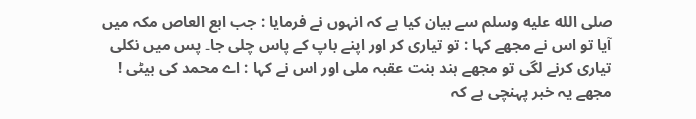صلى الله عليه وسلم سے بیان کیا ہے کہ انہوں نے فرمایا : جب ابع العاص مکہ میں آیا تو اس نے مجھے کہا : تو تیاری کر اور اپنے باپ کے پاس چلی جا۔ پس میں نکلی تیاری کرنے لگی تو مجھے ہند بنت عقبہ ملی اور اس نے کہا : اے محمد کی بیٹی ! مجھے یہ خبر پہنچی ہے کہ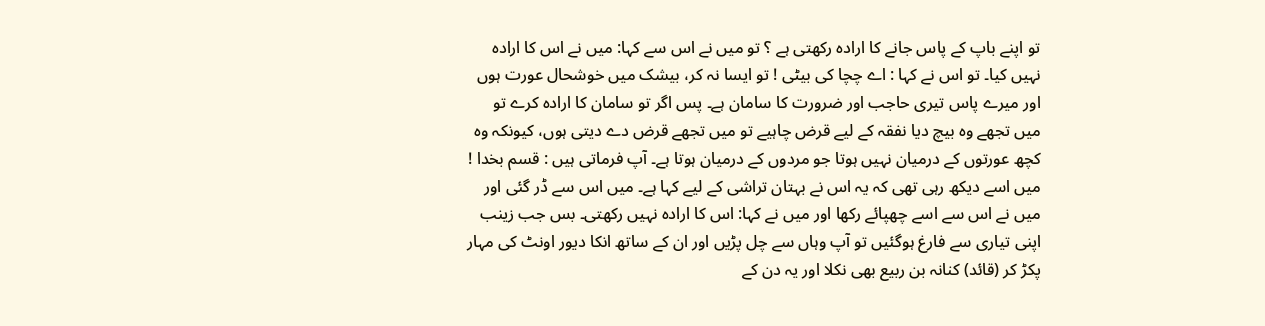تو اپنے باپ کے پاس جانے کا ارادہ رکھتی ہے ؟ تو میں نے اس سے کہا: میں نے اس کا ارادہ نہیں کیا۔ تو اس نے کہا : اے چچا کی بیٹی ! تو ایسا نہ کر، بیشک میں خوشحال عورت ہوں اور میرے پاس تیری حاجب اور ضرورت کا سامان ہے۔ پس اگر تو سامان کا ارادہ کرے تو میں تجھے وہ بیچ دیا نفقہ کے لیے قرض چاہیے تو میں تجھے قرض دے دیتی ہوں، کیونکہ وہ کچھ عورتوں کے درمیان نہیں ہوتا جو مردوں کے درمیان ہوتا ہے۔ آپ فرماتی ہیں : قسم بخدا ! میں اسے دیکھ رہی تھی کہ یہ اس نے بہتان تراشی کے لیے کہا ہے۔ میں اس سے ڈر گئی اور میں نے اس سے اسے چھپائے رکھا اور میں نے کہا: اس کا ارادہ نہیں رکھتی۔ بس جب زینب اپنی تیاری سے فارغ ہوگئیں تو آپ وہاں سے چل پڑیں اور ان کے ساتھ انکا دیور اونٹ کی مہار پکڑ کر (قائد) کنانہ بن ربیع بھی نکلا اور یہ دن کے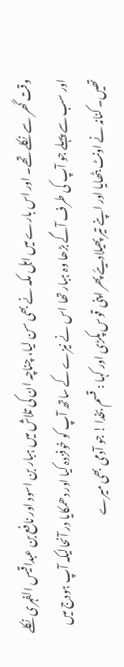وقت گھر سے نکلے تھے۔ اور اس بارے میں اہل مکہ نے بھی سن لیا، چناچہ ان کی تلاش میں ہبار بن اسود اور نافع بن عبداقیس الفہری نکلے اور سب سے پہلے جو آپ کی طرف آگے بڑھا وہ ہبار تھا اس نے نیزے کے ساتھ آپ کو خوفزدہ کیا اور دھمکایا در آنحالیکہ آپ ہودج میں تھیں۔ کنانہ نے اونٹ بٹھایا اور اپنے تیر پھیلادیئے پھر اپنی قوس پکڑی اور کہا : قسم بخدا ! جو آدمی بھی میرے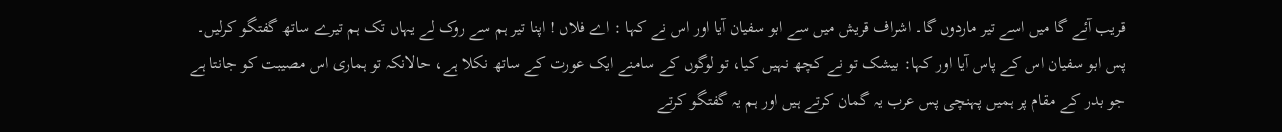قریب آئے گا میں اسے تیر ماردوں گا۔ اشراف قریش میں سے ابو سفیان آیا اور اس نے کہا : اے فلاں ! اپنا تیر ہم سے روک لے یہاں تک ہم تیرے ساتھ گفتگو کرلیں۔ پس ابو سفیان اس کے پاس آیا اور کہا: بیشک تو نے کچھ نہیں کیا، تو لوگوں کے سامنے ایک عورت کے ساتھ نکلا ہے، حالانکہ تو ہماری اس مصیبت کو جانتا ہے جو بدر کے مقام پر ہمیں پہنچی پس عرب یہ گمان کرتے ہیں اور ہم یہ گفتگو کرتے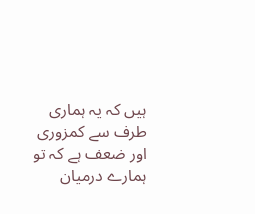ہیں کہ یہ ہماری طرف سے کمزوری اور ضعف ہے کہ تو ہمارے درمیان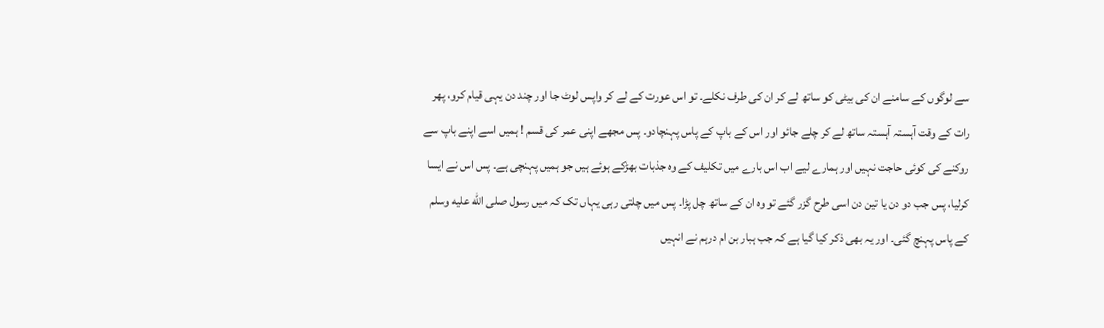سے لوگوں کے سامنے ان کی بیٹی کو ساتھ لے کر ان کی طرف نکلے۔ تو اس عورت کے لے کر واپس لوٹ جا اور چند دن یہی قیام کرو، پھر رات کے وقت آہستہ آہستہ ساتھ لے کر چلے جائو اور اس کے باپ کے پاس پہنچادو۔ پس مجھے اپنی عمر کی قسم ! ہمیں اسے اپنے باپ سے روکنے کی کوئی حاجت نہیں اور ہمارے لیے اب اس بارے میں تکلیف کے وہ جذبات بھڑکے ہوئے ہیں جو ہمیں پہنچی ہے۔ پس اس نے ایسا کرلیا، پس جب دو دن یا تین دن اسی طرح گزر گئے تو وہ ان کے ساتھ چل پڑا۔ پس میں چلتی رہی یہاں تک کہ میں رسول صلى الله عليه وسلم کے پاس پہنچ گئی۔ اور یہ بھی ذکر کیا گیا ہے کہ جب ہبار بن ام درہم نے انہیں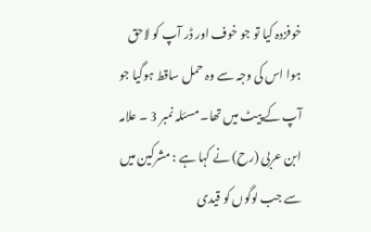خوفزدہ کیا تو جو خوف اور ڈر آپ کو لاحق ہوا اس کی وجہ سے وہ حمل ساقط ہوگیا جو آپ کے پیٹ میں تھا۔ مسئلہ نمبر 3 ۔ علامہ ابن عربی (رح) نے کہا ہے : مشرکین میں سے جب لوگوں کو قیدی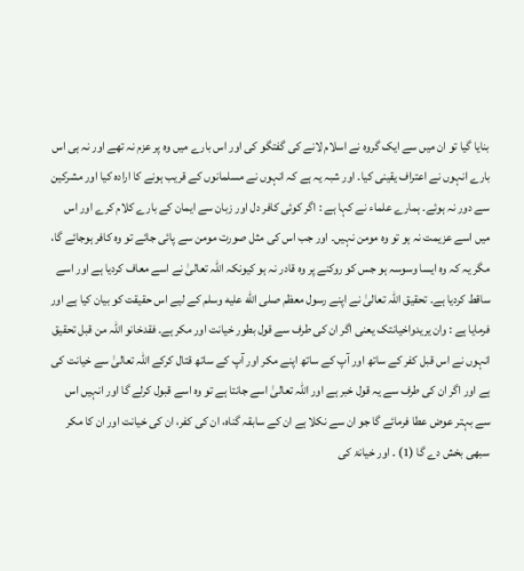بنایا گیا تو ان میں سے ایک گروہ نے اسلام لانے کی گفتگو کی اور اس بارے میں وہ پر عزم نہ تھے اور نہ ہی اس بارے انہوں نے اعتراف یقینی کیا۔ اور شبہ یہ ہے کہ انہوں نے مسلمانوں کے قریب ہونے کا ارادہ کیا اور مشرکین سے دور نہ ہوئے۔ ہمارے علماء نے کہا ہے : اگر کوئی کافر دل اور زبان سے ایمان کے بارے کلام کرے اور اس میں اسے عزیمت نہ ہو تو وہ مومن نہیں۔ اور جب اس کی مثل صورت مومن سے پائی جائے تو وہ کافر ہوجائے گا، مگر یہ کہ وہ ایسا وسوسہ ہو جس کو روکنے پر وہ قادر نہ ہو کیونکہ اللہ تعالیٰ نے اسے معاف کردیا ہے اور اسے ساقط کردیا ہے۔ تحقیق اللہ تعالیٰ نے اپنے رسول معظم صلى الله عليه وسلم کے لیے اس حقیقت کو بیان کیا ہے اور فرمایا ہے : وان یریدواخیانتک یعنی اگر ان کی طرف سے قول بطور خیانت اور مکر ہے۔ فقدخانو اللہ من قبل تحقیق انہوں نے اس قبل کفر کے ساتھ اور آپ کے ساتھ اپنے مکر اور آپ کے ساتھ قتال کرکے اللہ تعالیٰ سے خیانت کی ہے اور اگر ان کی طرف سے یہ قول خبر ہے اور اللہ تعالیٰ اسے جانتا ہے تو وہ اسے قبول کرلے گا اور انہیں اس سے بہتر عوض عطا فرمائے گا جو ان سے نکلا ہے ان کے سابقہ گناہ، ان کی کفر، ان کی خیانت اور ان کا مکر سبھی بخش دے گا (1) ۔ اور خیانۃ کی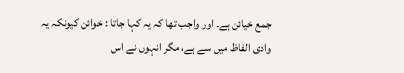جمع خیائن ہے۔ اور واجب تھا کہ یہ کہا جاتا : خوائن کیونکہ یہ وادی الفاظ میں سے ہے، مگر انہوں نے اس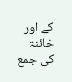کے اور خائنۃ کی جمع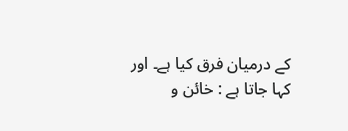کے درمیان فرق کیا ہے۔ اور کہا جاتا ہے : خائن و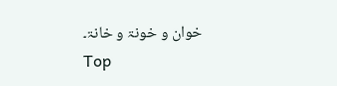خوان و خونۃ و خانۃ۔
Top